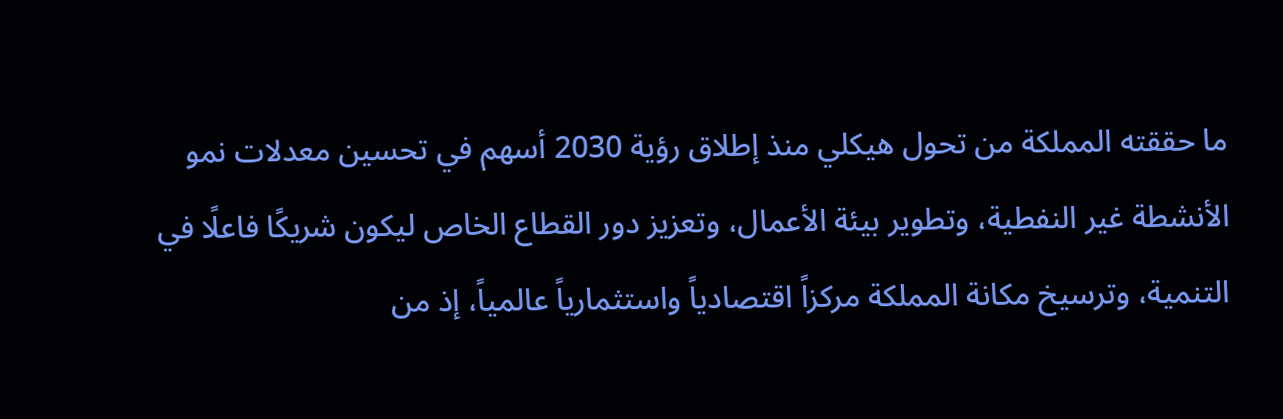ما حققته المملكة من تحول هيكلي منذ إطلاق رؤية 2030 أسهم في تحسين معدلات نمو الأنشطة غير النفطية، وتطوير بيئة الأعمال، وتعزيز دور القطاع الخاص ليكون شريكًا فاعلًا في التنمية، وترسيخ مكانة المملكة مركزاً اقتصادياً واستثمارياً عالمياً، إذ من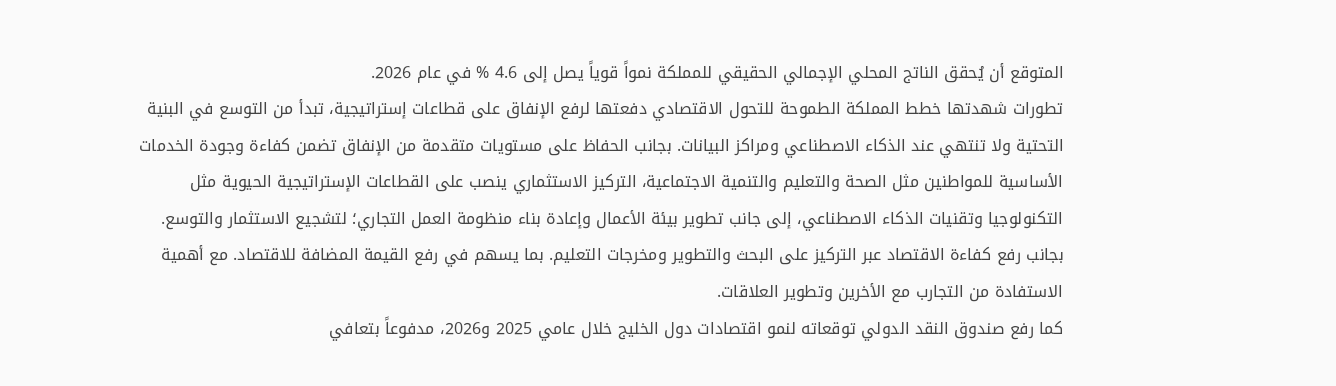المتوقع أن يُحقق الناتج المحلي الإجمالي الحقيقي للمملكة نمواً قوياً يصل إلى 4.6 % في عام 2026.
تطورات شهدتها خطط المملكة الطموحة للتحول الاقتصادي دفعتها لرفع الإنفاق على قطاعات إستراتيجية، تبدأ من التوسع في البنية التحتية ولا تنتهي عند الذكاء الاصطناعي ومراكز البيانات. بجانب الحفاظ على مستويات متقدمة من الإنفاق تضمن كفاءة وجودة الخدمات الأساسية للمواطنين مثل الصحة والتعليم والتنمية الاجتماعية، التركيز الاستثماري ينصب على القطاعات الإستراتيجية الحيوية مثل التكنولوجيا وتقنيات الذكاء الاصطناعي، إلى جانب تطوير بيئة الأعمال وإعادة بناء منظومة العمل التجاري؛ لتشجيع الاستثمار والتوسع. بجانب رفع كفاءة الاقتصاد عبر التركيز على البحث والتطوير ومخرجات التعليم. بما يسهم في رفع القيمة المضافة للاقتصاد. مع أهمية الاستفادة من التجارب مع الأخرين وتطوير العلاقات.
كما رفع صندوق النقد الدولي توقعاته لنمو اقتصادات دول الخليج خلال عامي 2025 و2026، مدفوعاً بتعافي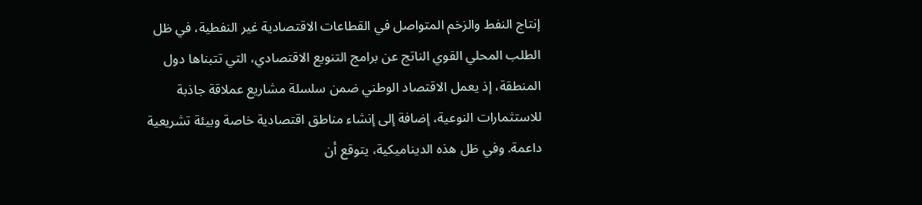إنتاج النفط والزخم المتواصل في القطاعات الاقتصادية غير النفطية، في ظل الطلب المحلي القوي الناتج عن برامج التنويع الاقتصادي، التي تتبناها دول المنطقة، إذ يعمل الاقتصاد الوطني ضمن سلسلة مشاريع عملاقة جاذبة للاستثمارات النوعية، إضافة إلى إنشاء مناطق اقتصادية خاصة وبيئة تشريعية داعمة. وفي ظل هذه الديناميكية، يتوقع أن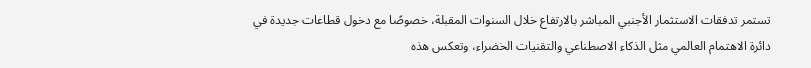تستمر تدفقات الاستثمار الأجنبي المباشر بالارتفاع خلال السنوات المقبلة، خصوصًا مع دخول قطاعات جديدة في دائرة الاهتمام العالمي مثل الذكاء الاصطناعي والتقنيات الخضراء، وتعكس هذه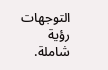التوجهات رؤية شاملة.